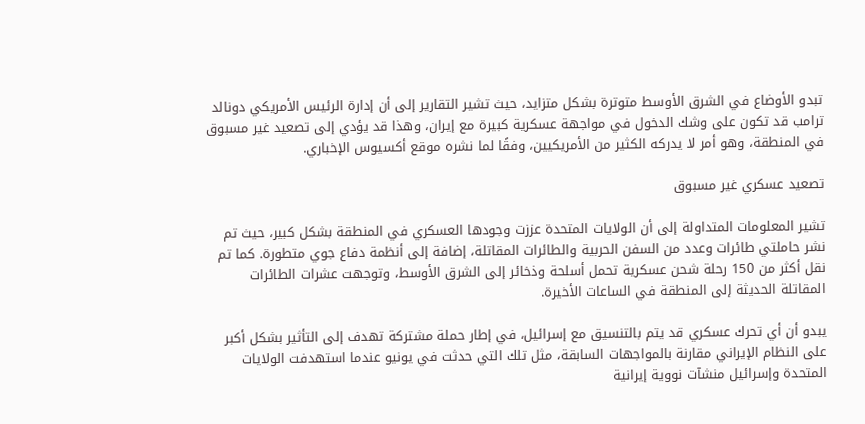تبدو الأوضاع في الشرق الأوسط متوترة بشكل متزايد، حيث تشير التقارير إلى أن إدارة الرئيس الأمريكي دونالد ترامب قد تكون على وشك الدخول في مواجهة عسكرية كبيرة مع إيران، وهذا قد يؤدي إلى تصعيد غير مسبوق في المنطقة، وهو أمر لا يدركه الكثير من الأمريكيين، وفقًا لما نشره موقع أكسيوس الإخباري.

تصعيد عسكري غير مسبوق

تشير المعلومات المتداولة إلى أن الولايات المتحدة عززت وجودها العسكري في المنطقة بشكل كبير، حيث تم نشر حاملتي طائرات وعدد من السفن الحربية والطائرات المقاتلة، إضافة إلى أنظمة دفاع جوي متطورة. كما تم نقل أكثر من 150 رحلة شحن عسكرية تحمل أسلحة وذخائر إلى الشرق الأوسط، وتوجهت عشرات الطائرات المقاتلة الحديثة إلى المنطقة في الساعات الأخيرة.

يبدو أن أي تحرك عسكري قد يتم بالتنسيق مع إسرائيل، في إطار حملة مشتركة تهدف إلى التأثير بشكل أكبر على النظام الإيراني مقارنة بالمواجهات السابقة، مثل تلك التي حدثت في يونيو عندما استهدفت الولايات المتحدة وإسرائيل منشآت نووية إيرانية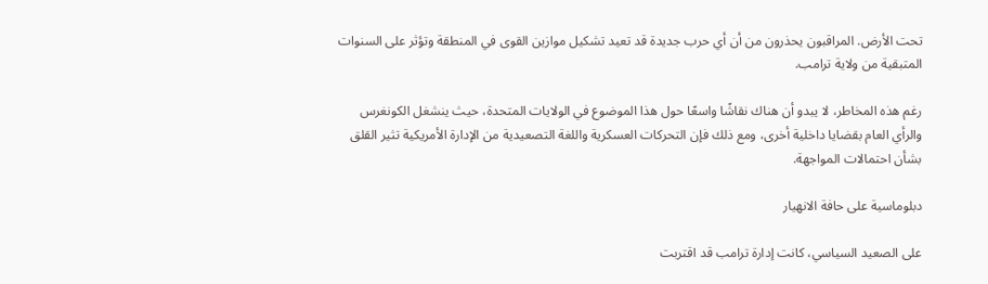تحت الأرض. المراقبون يحذرون من أن أي حرب جديدة قد تعيد تشكيل موازين القوى في المنطقة وتؤثر على السنوات المتبقية من ولاية ترامب.

رغم هذه المخاطر، لا يبدو أن هناك نقاشًا واسعًا حول هذا الموضوع في الولايات المتحدة، حيث ينشغل الكونغرس والرأي العام بقضايا داخلية أخرى، ومع ذلك فإن التحركات العسكرية واللغة التصعيدية من الإدارة الأمريكية تثير القلق بشأن احتمالات المواجهة.

دبلوماسية على حافة الانهيار

على الصعيد السياسي، كانت إدارة ترامب قد اقتربت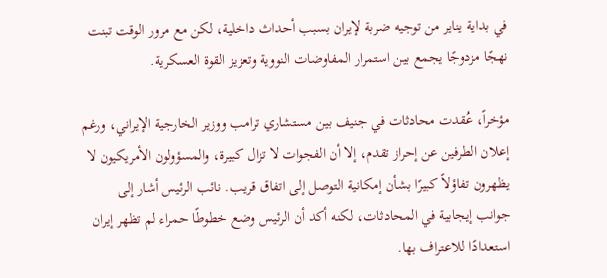في بداية يناير من توجيه ضربة لإيران بسبب أحداث داخلية، لكن مع مرور الوقت تبنت نهجًا مزدوجًا يجمع بين استمرار المفاوضات النووية وتعزيز القوة العسكرية.

مؤخراً، عُقدت محادثات في جنيف بين مستشاري ترامب ووزير الخارجية الإيراني، ورغم إعلان الطرفين عن إحراز تقدم، إلا أن الفجوات لا تزال كبيرة، والمسؤولون الأمريكيون لا يظهرون تفاؤلاً كبيرًا بشأن إمكانية التوصل إلى اتفاق قريب. نائب الرئيس أشار إلى جوانب إيجابية في المحادثات، لكنه أكد أن الرئيس وضع خطوطًا حمراء لم تظهر إيران استعدادًا للاعتراف بها.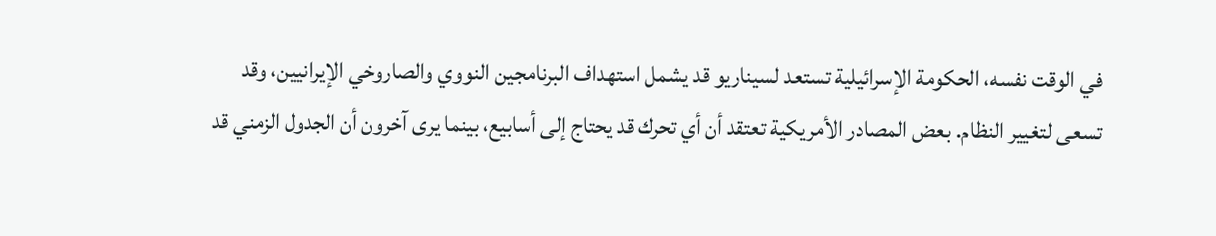في الوقت نفسه، الحكومة الإسرائيلية تستعد لسيناريو قد يشمل استهداف البرنامجين النووي والصاروخي الإيرانيين، وقد تسعى لتغيير النظام. بعض المصادر الأمريكية تعتقد أن أي تحرك قد يحتاج إلى أسابيع، بينما يرى آخرون أن الجدول الزمني قد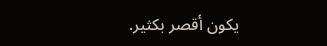يكون أقصر بكثير.